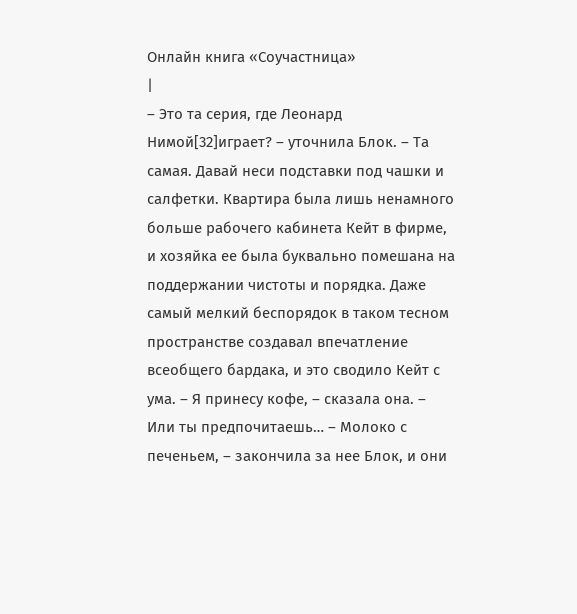Онлайн книга «Соучастница»
|
– Это та серия, где Леонард Нимой[32]играет? – уточнила Блок. – Та самая. Давай неси подставки под чашки и салфетки. Квартира была лишь ненамного больше рабочего кабинета Кейт в фирме, и хозяйка ее была буквально помешана на поддержании чистоты и порядка. Даже самый мелкий беспорядок в таком тесном пространстве создавал впечатление всеобщего бардака, и это сводило Кейт с ума. – Я принесу кофе, – сказала она. – Или ты предпочитаешь… – Молоко с печеньем, – закончила за нее Блок, и они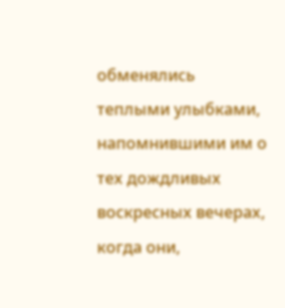обменялись теплыми улыбками, напомнившими им о тех дождливых воскресных вечерах, когда они,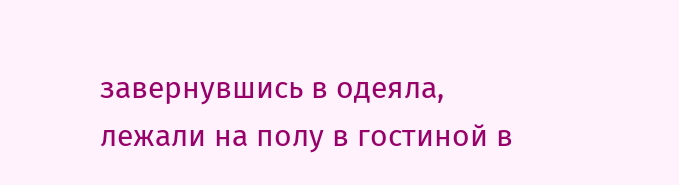завернувшись в одеяла, лежали на полу в гостиной в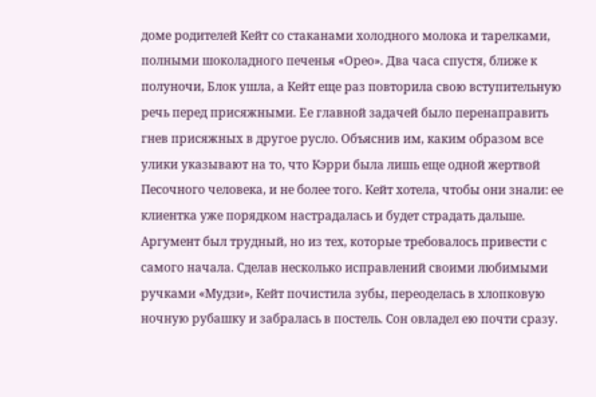доме родителей Кейт со стаканами холодного молока и тарелками, полными шоколадного печенья «Орео». Два часа спустя, ближе к полуночи, Блок ушла, а Кейт еще раз повторила свою вступительную речь перед присяжными. Ее главной задачей было перенаправить гнев присяжных в другое русло. Объяснив им, каким образом все улики указывают на то, что Кэрри была лишь еще одной жертвой Песочного человека, и не более того. Кейт хотела, чтобы они знали: ее клиентка уже порядком настрадалась и будет страдать дальше. Аргумент был трудный, но из тех, которые требовалось привести с самого начала. Сделав несколько исправлений своими любимыми ручками «Мудзи», Кейт почистила зубы, переоделась в хлопковую ночную рубашку и забралась в постель. Сон овладел ею почти сразу.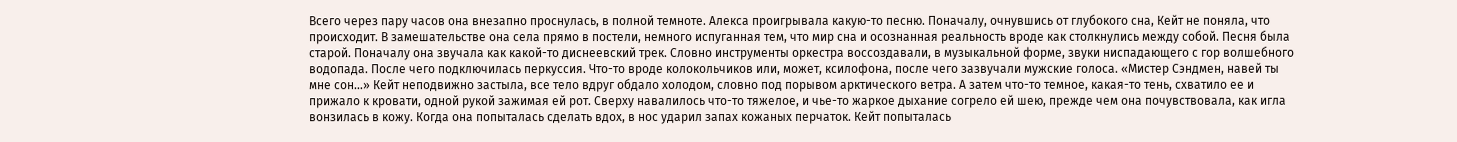Всего через пару часов она внезапно проснулась, в полной темноте. Алекса проигрывала какую-то песню. Поначалу, очнувшись от глубокого сна, Кейт не поняла, что происходит. В замешательстве она села прямо в постели, немного испуганная тем, что мир сна и осознанная реальность вроде как столкнулись между собой. Песня была старой. Поначалу она звучала как какой-то диснеевский трек. Словно инструменты оркестра воссоздавали, в музыкальной форме, звуки ниспадающего с гор волшебного водопада. После чего подключилась перкуссия. Что-то вроде колокольчиков или, может, ксилофона, после чего зазвучали мужские голоса. «Мистер Сэндмен, навей ты мне сон…» Кейт неподвижно застыла, все тело вдруг обдало холодом, словно под порывом арктического ветра. А затем что-то темное, какая-то тень, схватило ее и прижало к кровати, одной рукой зажимая ей рот. Сверху навалилось что-то тяжелое, и чье-то жаркое дыхание согрело ей шею, прежде чем она почувствовала, как игла вонзилась в кожу. Когда она попыталась сделать вдох, в нос ударил запах кожаных перчаток. Кейт попыталась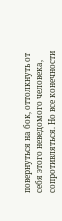повернуться на бок, оттолкнуть от себя этого неведомого человека, сопротивляться. Но все конечности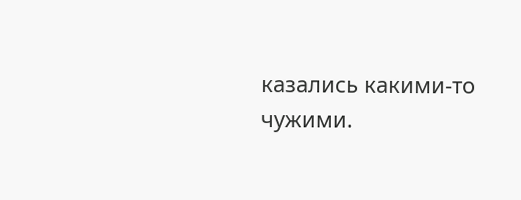казались какими-то чужими.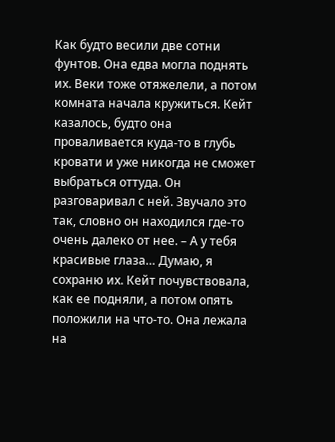Как будто весили две сотни фунтов. Она едва могла поднять их. Веки тоже отяжелели, а потом комната начала кружиться. Кейт казалось, будто она проваливается куда-то в глубь кровати и уже никогда не сможет выбраться оттуда. Он разговаривал с ней. Звучало это так, словно он находился где-то очень далеко от нее. – А у тебя красивые глаза… Думаю, я сохраню их. Кейт почувствовала, как ее подняли, а потом опять положили на что-то. Она лежала на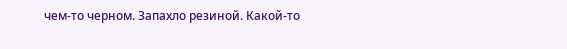чем-то черном. Запахло резиной. Какой-то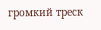громкий треск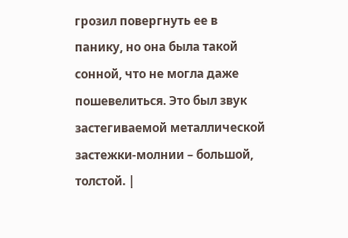грозил повергнуть ее в панику, но она была такой сонной, что не могла даже пошевелиться. Это был звук застегиваемой металлической застежки-молнии – большой, толстой. |